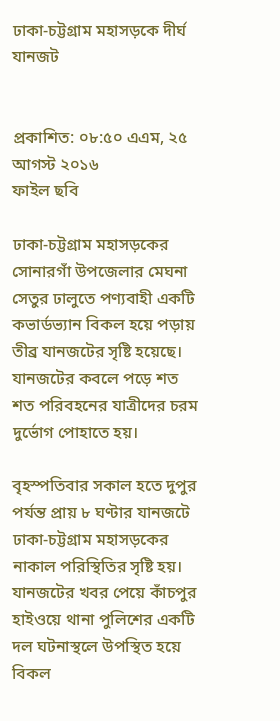ঢাকা-চট্টগ্রাম মহাসড়কে দীর্ঘ যানজট


প্রকাশিত: ০৮:৫০ এএম, ২৫ আগস্ট ২০১৬
ফাইল ছবি

ঢাকা-চট্টগ্রাম মহাসড়কের সোনারগাঁ উপজেলার মেঘনা সেতুর ঢালুতে পণ্যবাহী একটি কভার্ডভ্যান বিকল হয়ে পড়ায় তীব্র যানজটের সৃষ্টি হয়েছে। যানজটের কবলে পড়ে শত শত পরিবহনের যাত্রীদের চরম দুর্ভোগ পোহাতে হয়।

বৃহস্পতিবার সকাল হতে দুপুর পর্যন্ত প্রায় ৮ ঘণ্টার যানজটে ঢাকা-চট্টগ্রাম মহাসড়কের নাকাল পরিস্থিতির সৃষ্টি হয়। যানজটের খবর পেয়ে কাঁচপুর হাইওয়ে থানা পুলিশের একটি দল ঘটনাস্থলে উপস্থিত হয়ে বিকল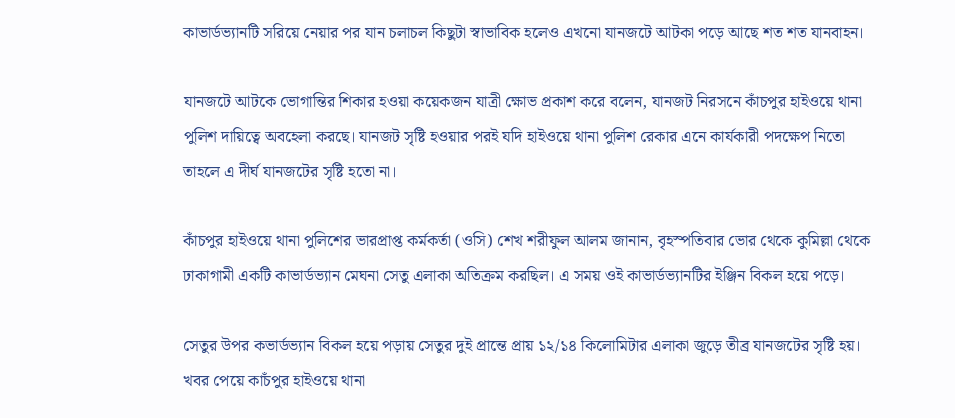কাভার্ডভ্যানটি সরিয়ে নেয়ার পর যান চলাচল কিছুটা স্বাভাবিক হলেও এখনো যানজটে আটকা পড়ে আছে শত শত যানবাহন।

যানজটে আটকে ভোগান্তির শিকার হওয়া কয়েকজন যাত্রী ক্ষোভ প্রকাশ করে বলেন, যানজট নিরসনে কাঁচপুর হাইওয়ে থানা পুলিশ দায়িত্বে অবহেলা করছে। যানজট সৃষ্টি হওয়ার পরই যদি হাইওয়ে থানা পুলিশ রেকার এনে কার্যকারী পদক্ষেপ নিতো তাহলে এ দীর্ঘ যানজটের সৃষ্টি হতো না।

কাঁচপুর হাইওয়ে থানা পুলিশের ভারপ্রাপ্ত কর্মকর্তা (ওসি) শেখ শরীফুল আলম জানান, বৃহস্পতিবার ভোর থেকে কুমিল্লা থেকে ঢাকাগামী একটি কাভার্ডভ্যান মেঘনা সেতু এলাকা অতিক্রম করছিল। এ সময় ওই কাভার্ডভ্যানটির ইঞ্জিন বিকল হয়ে পড়ে।

সেতুর উপর কভার্ডভ্যান বিকল হয়ে পড়ায় সেতুর দুই প্রান্তে প্রায় ১২/১৪ কিলোমিটার এলাকা জুড়ে তীব্র যানজটের সৃষ্টি হয়। খবর পেয়ে কাচঁপুর হাইওয়ে থানা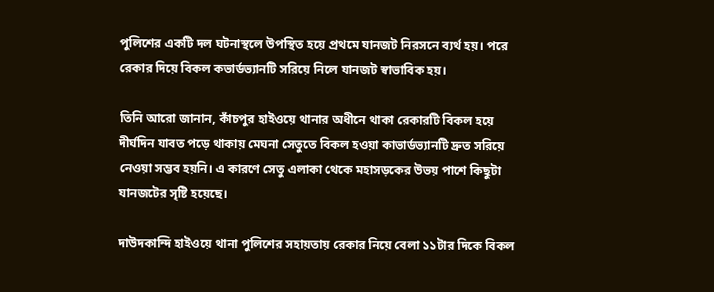পুলিশের একটি দল ঘটনাস্থলে উপস্থিত হয়ে প্রথমে যানজট নিরসনে ব্যর্থ হয়। পরে রেকার দিয়ে বিকল কভার্ডভ্যানটি সরিয়ে নিলে যানজট স্বাভাবিক হয়।

তিনি আরো জানান, কাঁচপুর হাইওয়ে থানার অধীনে থাকা রেকারটি বিকল হয়ে দীর্ঘদিন যাবত পড়ে থাকায় মেঘনা সেতুতে বিকল হওয়া কাভার্ডভ্যানটি দ্রুত সরিয়ে নেওয়া সম্ভব হয়নি। এ কারণে সেতু এলাকা থেকে মহাসড়কের উভয় পাশে কিছুটা যানজটের সৃষ্টি হয়েছে।

দাউদকান্দি হাইওয়ে থানা পুলিশের সহায়তায় রেকার নিয়ে বেলা ১১টার দিকে বিকল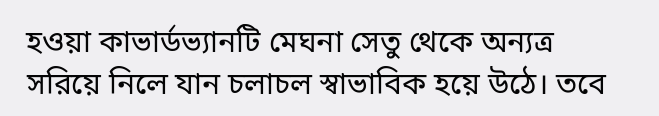হওয়া কাভার্ডভ্যানটি মেঘনা সেতু থেকে অন্যত্র সরিয়ে নিলে যান চলাচল স্বাভাবিক হয়ে উঠে। তবে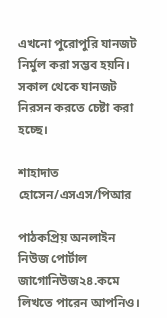এখনো পুরোপুরি যানজট নির্মুল করা সম্ভব হয়নি। সকাল থেকে যানজট নিরসন করতে চেষ্টা করা হচ্ছে।

শাহাদাত হোসেন/এসএস/পিআর

পাঠকপ্রিয় অনলাইন নিউজ পোর্টাল জাগোনিউজ২৪.কমে লিখতে পারেন আপনিও।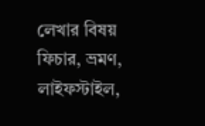লেখার বিষয় ফিচার, ভ্রমণ, লাইফস্টাইল,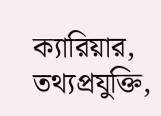ক্যারিয়ার, তথ্যপ্রযুক্তি,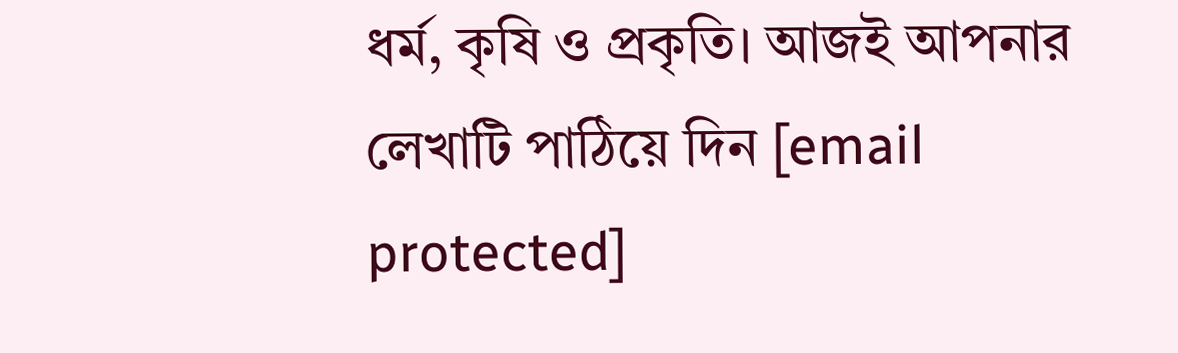ধর্ম, কৃষি ও প্রকৃতি। আজই আপনার লেখাটি পাঠিয়ে দিন [email protected]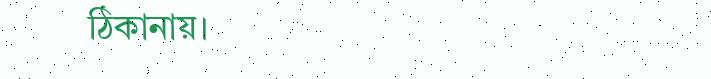ঠিকানায়।